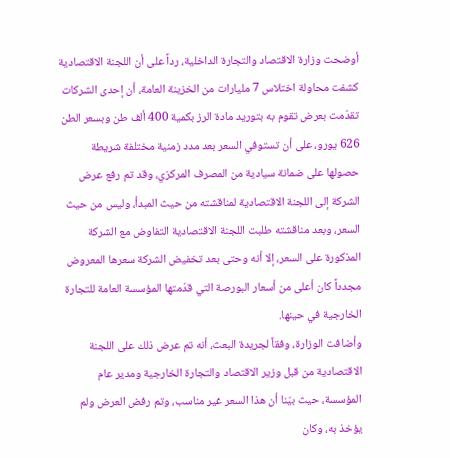أوضحت وزارة الاقتصاد والتجارة الداخلية، رداً على أن اللجنة الاقتصادية كشفت محاولة اختلاس 7 مليارات من الخزينة العامة، أن إحدى الشركات تقدّمت بعرض تقوم به بتوريد مادة الرز بكمية 400 ألف طن وبسعر الطن 626 يورو، على أن تستوفي السعر بعد مدد زمنية مختلفة شريطة حصولها على ضمانة سيادية من المصرف المركزي، وقد تم رفع عرض الشركة إلى اللجنة الاقتصادية لمناقشته من حيث المبدأ، وليس من حيث السعر، وبعد مناقشته طلبت اللجنة الاقتصادية التفاوض مع الشركة المذكورة على السعر، إلا أنه وحتى بعد تخفيض الشركة سعرها المعروض مجدداً كان أعلى من أسعار البورصة التي قدّمتها المؤسسة العامة للتجارة الخارجية في حينها.
وأضافت الوزارة، وفقاً لجريدة البعث، أنه تم عرض ذلك على اللجنة الاقتصادية من قبل وزير الاقتصاد والتجارة الخارجية ومدير عام المؤسسة، حيث بيّنا أن هذا السعر غير مناسب، وتم رفض العرض ولم يؤخذ به، وكان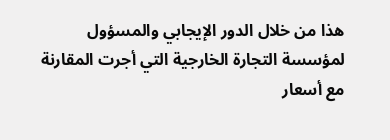هذا من خلال الدور الإيجابي والمسؤول لمؤسسة التجارة الخارجية التي أجرت المقارنة مع أسعار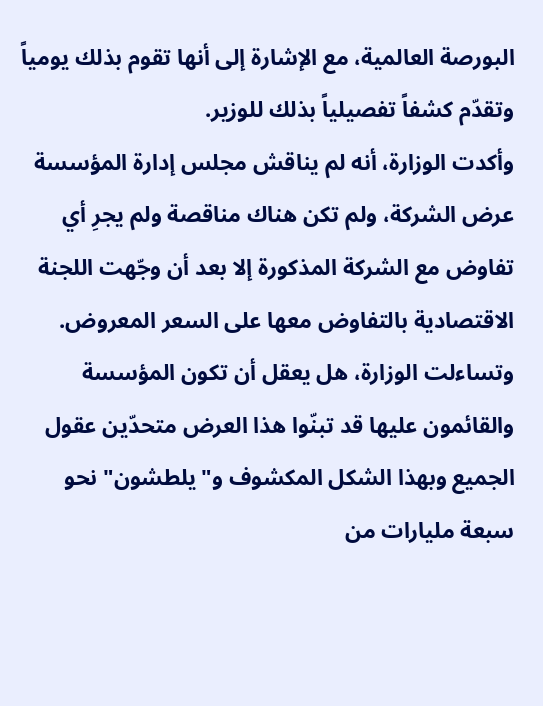البورصة العالمية، مع الإشارة إلى أنها تقوم بذلك يومياً وتقدّم كشفاً تفصيلياً بذلك للوزير.
وأكدت الوزارة، أنه لم يناقش مجلس إدارة المؤسسة عرض الشركة، ولم تكن هناك مناقصة ولم يجرِ أي تفاوض مع الشركة المذكورة إلا بعد أن وجّهت اللجنة الاقتصادية بالتفاوض معها على السعر المعروض.
وتساءلت الوزارة، هل يعقل أن تكون المؤسسة والقائمون عليها قد تبنّوا هذا العرض متحدّين عقول الجميع وبهذا الشكل المكشوف و"يلطشون" نحو سبعة مليارات من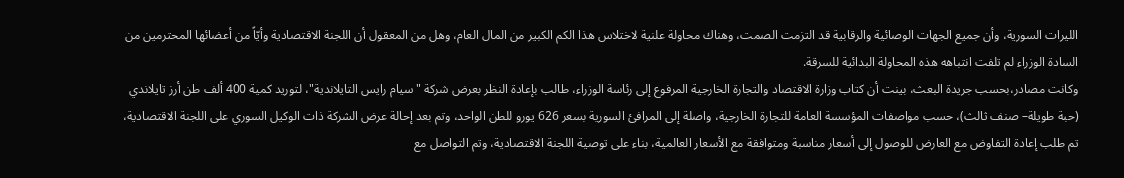الليرات السورية، وأن جميع الجهات الوصائية والرقابية قد التزمت الصمت، وهناك محاولة علنية لاختلاس هذا الكم الكبير من المال العام، وهل من المعقول أن اللجنة الاقتصادية وأيّاً من أعضائها المحترمين من السادة الوزراء لم تلفت انتباهه هذه المحاولة البدائية للسرقة.
وكانت مصادر،بحسب جريدة البعث، بينت أن كتاب وزارة الاقتصاد والتجارة الخارجية المرفوع إلى رئاسة الوزراء، طالب بإعادة النظر بعرض شركة "سيام رايس التايلاندية"، لتوريد كمية 400 ألف طن أرز تايلاندي (حبة طويلة– صنف ثالث)، حسب مواصفات المؤسسة العامة للتجارة الخارجية، واصلة إلى المرافئ السورية بسعر 626 يورو للطن الواحد، وتم بعد إحالة عرض الشركة ذات الوكيل السوري على اللجنة الاقتصادية، تم طلب إعادة التفاوض مع العارض للوصول إلى أسعار مناسبة ومتوافقة مع الأسعار العالمية، بناء على توصية اللجنة الاقتصادية، وتم التواصل مع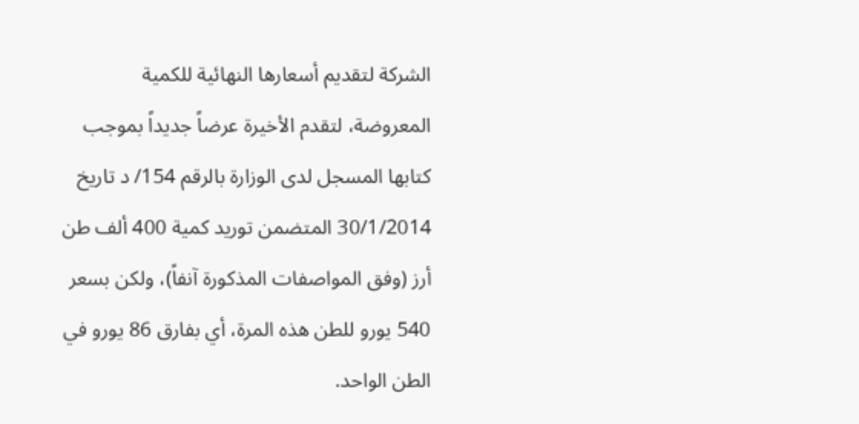الشركة لتقديم أسعارها النهائية للكمية المعروضة، لتقدم الأخيرة عرضاً جديداً بموجب كتابها المسجل لدى الوزارة بالرقم 154/ د تاريخ 30/1/2014 المتضمن توريد كمية 400 ألف طن أرز (وفق المواصفات المذكورة آنفاً)، ولكن بسعر 540 يورو للطن هذه المرة، أي بفارق 86 يورو في الطن الواحد.